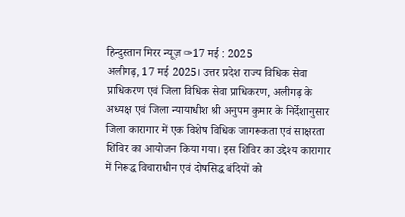हिन्दुस्तान मिरर न्यूज़ ✑17 मई : 2025
अलीगढ़, 17 मई 2025। उत्तर प्रदेश राज्य विधिक सेवा प्राधिकरण एवं जिला विधिक सेवा प्राधिकरण, अलीगढ़ के अध्यक्ष एवं जिला न्यायाधीश श्री अनुपम कुमार के निर्देशानुसार जिला कारागार में एक विशेष विधिक जागरूकता एवं साक्षरता शिविर का आयोजन किया गया। इस शिविर का उद्देश्य कारागार में निरूद्ध विचाराधीन एवं दोषसिद्ध बंदियों को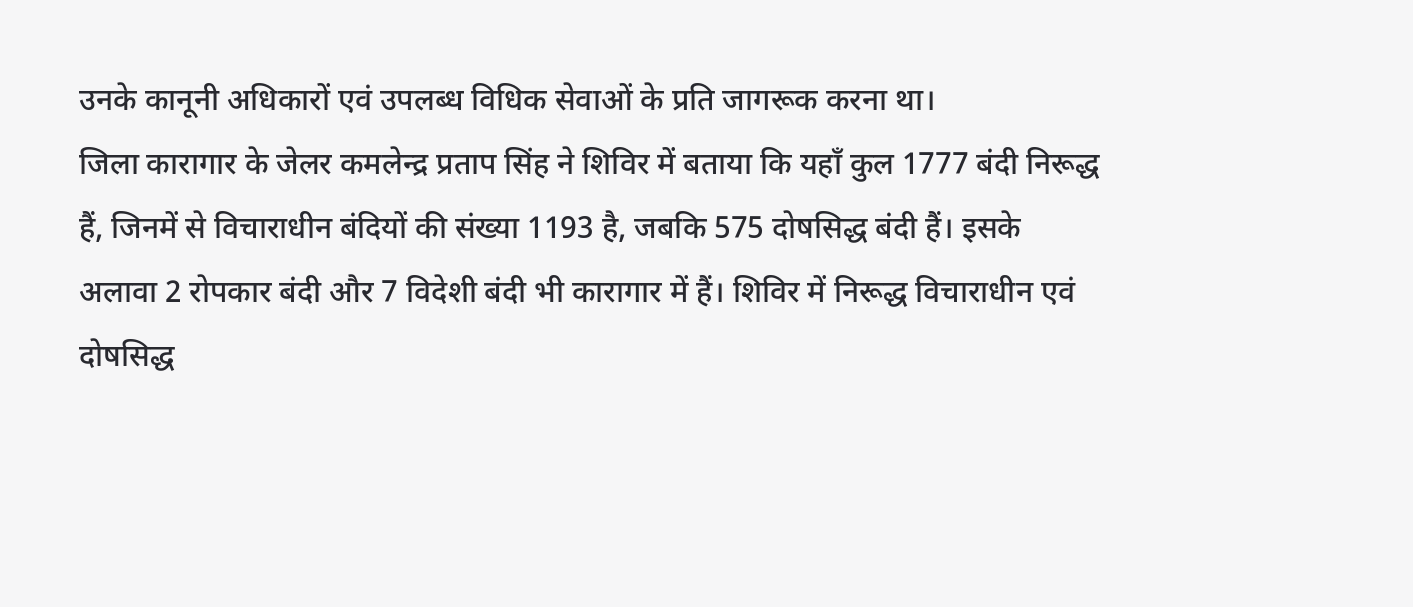उनके कानूनी अधिकारों एवं उपलब्ध विधिक सेवाओं के प्रति जागरूक करना था।
जिला कारागार के जेलर कमलेन्द्र प्रताप सिंह ने शिविर में बताया कि यहाँ कुल 1777 बंदी निरूद्ध हैं, जिनमें से विचाराधीन बंदियों की संख्या 1193 है, जबकि 575 दोषसिद्ध बंदी हैं। इसके अलावा 2 रोपकार बंदी और 7 विदेशी बंदी भी कारागार में हैं। शिविर में निरूद्ध विचाराधीन एवं दोषसिद्ध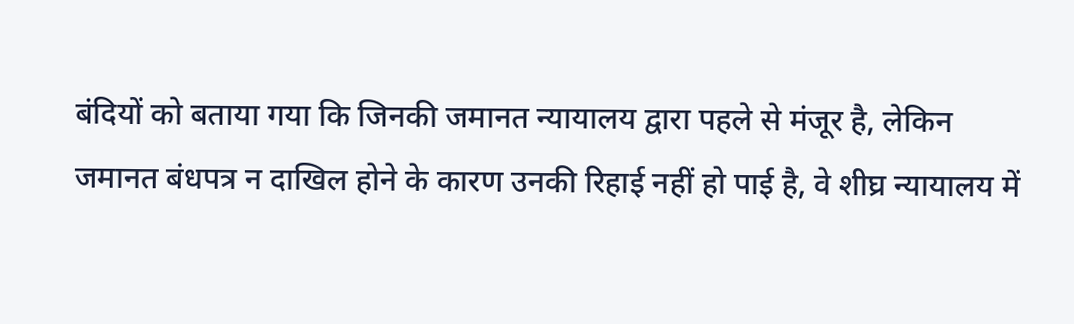बंदियों को बताया गया कि जिनकी जमानत न्यायालय द्वारा पहले से मंजूर है, लेकिन जमानत बंधपत्र न दाखिल होने के कारण उनकी रिहाई नहीं हो पाई है, वे शीघ्र न्यायालय में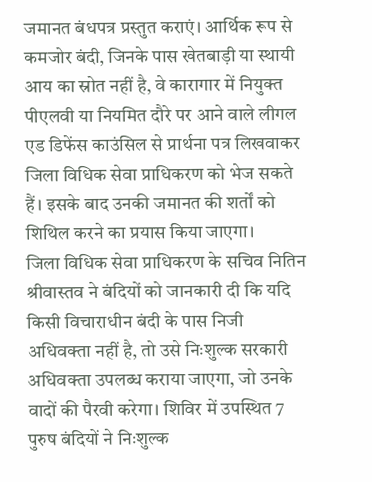जमानत बंधपत्र प्रस्तुत कराएं। आर्थिक रूप से कमजोर बंदी, जिनके पास खेतबाड़ी या स्थायी आय का स्रोत नहीं है, वे कारागार में नियुक्त पीएलवी या नियमित दौरे पर आने वाले लीगल एड डिफेंस काउंसिल से प्रार्थना पत्र लिखवाकर जिला विधिक सेवा प्राधिकरण को भेज सकते हैं। इसके बाद उनकी जमानत की शर्तों को शिथिल करने का प्रयास किया जाएगा।
जिला विधिक सेवा प्राधिकरण के सचिव नितिन श्रीवास्तव ने बंदियों को जानकारी दी कि यदि किसी विचाराधीन बंदी के पास निजी अधिवक्ता नहीं है, तो उसे निःशुल्क सरकारी अधिवक्ता उपलब्ध कराया जाएगा, जो उनके वादों की पैरवी करेगा। शिविर में उपस्थित 7 पुरुष बंदियों ने निःशुल्क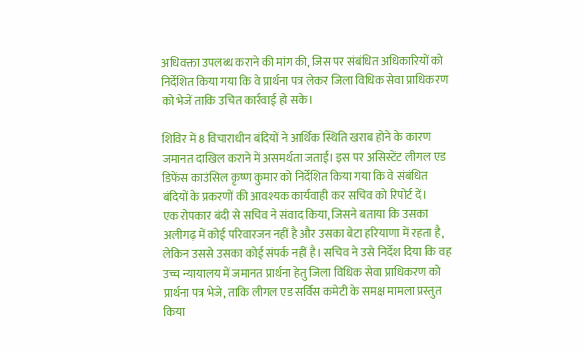अधिवक्ता उपलब्ध कराने की मांग की, जिस पर संबंधित अधिकारियों को निर्देशित किया गया कि वे प्रार्थना पत्र लेकर जिला विधिक सेवा प्राधिकरण को भेजें ताकि उचित कार्रवाई हो सके।

शिविर में 8 विचाराधीन बंदियों ने आर्थिक स्थिति खराब होने के कारण जमानत दाखिल कराने में असमर्थता जताई। इस पर असिस्टेंट लीगल एड डिफेंस काउंसिल कृष्ण कुमार को निर्देशित किया गया कि वे संबंधित बंदियों के प्रकरणों की आवश्यक कार्यवाही कर सचिव को रिपोर्ट दें।
एक रोपकार बंदी से सचिव ने संवाद किया, जिसने बताया कि उसका अलीगढ़ में कोई परिवारजन नहीं है और उसका बेटा हरियाणा में रहता है, लेकिन उससे उसका कोई संपर्क नहीं है। सचिव ने उसे निर्देश दिया कि वह उच्च न्यायालय में जमानत प्रार्थना हेतु जिला विधिक सेवा प्राधिकरण को प्रार्थना पत्र भेजे, ताकि लीगल एड सर्विस कमेटी के समक्ष मामला प्रस्तुत किया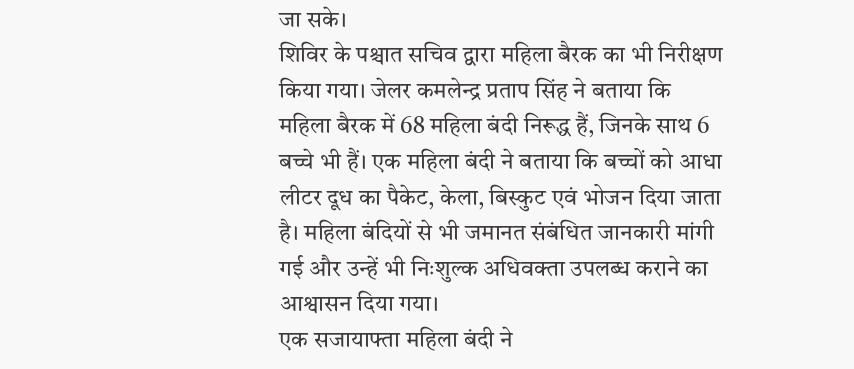जा सके।
शिविर के पश्चात सचिव द्वारा महिला बैरक का भी निरीक्षण किया गया। जेलर कमलेन्द्र प्रताप सिंह ने बताया कि महिला बैरक में 68 महिला बंदी निरूद्ध हैं, जिनके साथ 6 बच्चे भी हैं। एक महिला बंदी ने बताया कि बच्चों को आधा लीटर दूध का पैकेट, केला, बिस्कुट एवं भोजन दिया जाता है। महिला बंदियों से भी जमानत संबंधित जानकारी मांगी गई और उन्हें भी निःशुल्क अधिवक्ता उपलब्ध कराने का आश्वासन दिया गया।
एक सजायाफ्ता महिला बंदी ने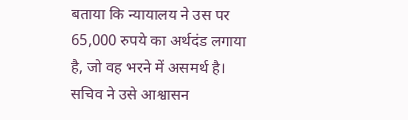बताया कि न्यायालय ने उस पर 65,000 रुपये का अर्थदंड लगाया है, जो वह भरने में असमर्थ है। सचिव ने उसे आश्वासन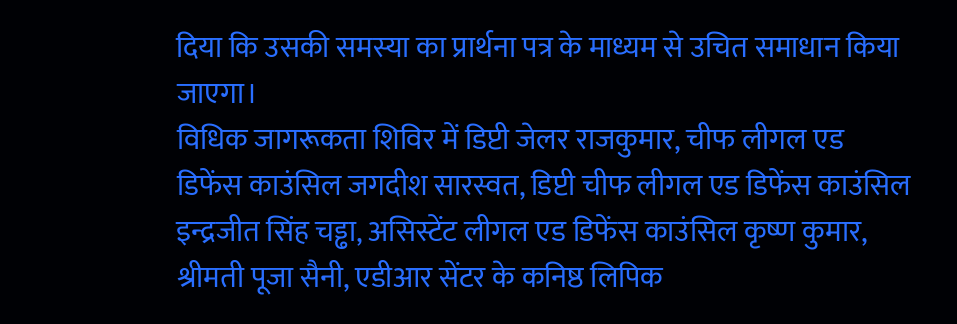दिया कि उसकी समस्या का प्रार्थना पत्र के माध्यम से उचित समाधान किया जाएगा।
विधिक जागरूकता शिविर में डिप्टी जेलर राजकुमार, चीफ लीगल एड डिफेंस काउंसिल जगदीश सारस्वत, डिप्टी चीफ लीगल एड डिफेंस काउंसिल इन्द्रजीत सिंह चड्ढा, असिस्टेंट लीगल एड डिफेंस काउंसिल कृष्ण कुमार, श्रीमती पूजा सैनी, एडीआर सेंटर के कनिष्ठ लिपिक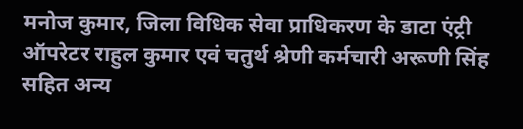मनोज कुमार, जिला विधिक सेवा प्राधिकरण के डाटा एंट्री ऑपरेटर राहुल कुमार एवं चतुर्थ श्रेणी कर्मचारी अरूणी सिंह सहित अन्य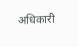अधिकारी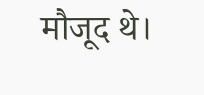मौजूद थे।